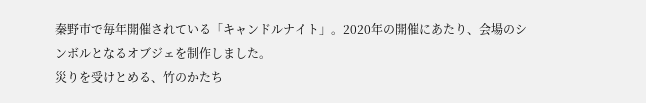秦野市で毎年開催されている「キャンドルナイト」。2020年の開催にあたり、会場のシンボルとなるオブジェを制作しました。
災りを受けとめる、竹のかたち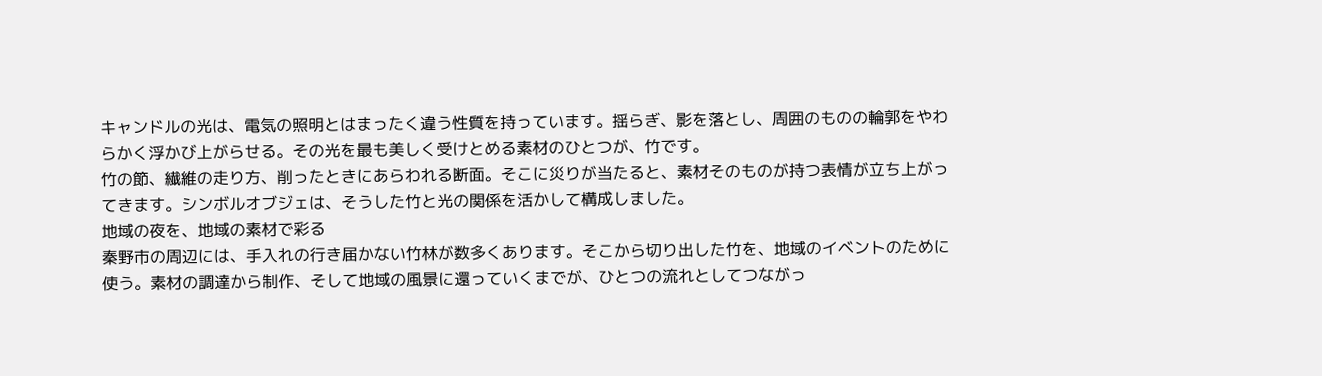キャンドルの光は、電気の照明とはまったく違う性質を持っています。揺らぎ、影を落とし、周囲のものの輪郭をやわらかく浮かび上がらせる。その光を最も美しく受けとめる素材のひとつが、竹です。
竹の節、繊維の走り方、削ったときにあらわれる断面。そこに災りが当たると、素材そのものが持つ表情が立ち上がってきます。シンボルオブジェは、そうした竹と光の関係を活かして構成しました。
地域の夜を、地域の素材で彩る
秦野市の周辺には、手入れの行き届かない竹林が数多くあります。そこから切り出した竹を、地域のイベントのために使う。素材の調達から制作、そして地域の風景に還っていくまでが、ひとつの流れとしてつながっ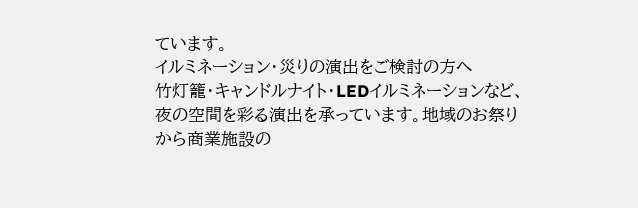ています。
イルミネーション・災りの演出をご検討の方へ
竹灯籠・キャンドルナイト・LEDイルミネーションなど、夜の空間を彩る演出を承っています。地域のお祭りから商業施設の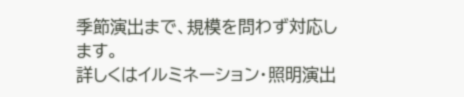季節演出まで、規模を問わず対応します。
詳しくはイルミネーション・照明演出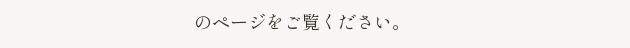のページをご覧ください。